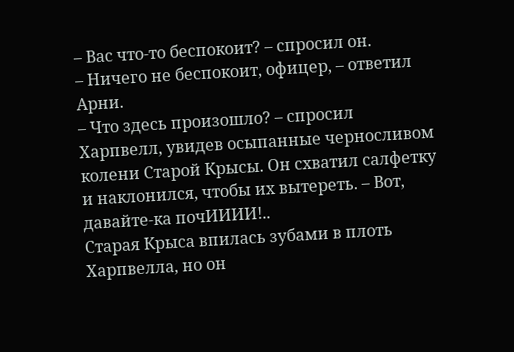– Вас что-то беспокоит? – спросил он.
– Ничего не беспокоит, офицер, – ответил Арни.
– Что здесь произошло? – спросил Харпвелл, увидев осыпанные черносливом колени Старой Крысы. Он схватил салфетку и наклонился, чтобы их вытереть. – Вот, давайте-ка почИИИИ!..
Старая Крыса впилась зубами в плоть Харпвелла, но он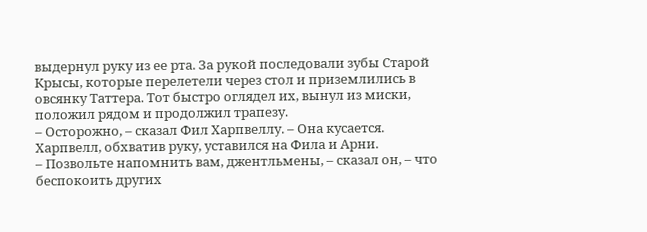выдернул руку из ее рта. За рукой последовали зубы Старой Крысы, которые перелетели через стол и приземлились в овсянку Таттера. Тот быстро оглядел их, вынул из миски, положил рядом и продолжил трапезу.
– Осторожно, – сказал Фил Харпвеллу. – Она кусается.
Харпвелл, обхватив руку, уставился на Фила и Арни.
– Позвольте напомнить вам, джентльмены, – сказал он, – что беспокоить других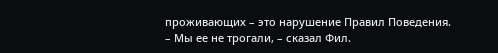проживающих – это нарушение Правил Поведения.
– Мы ее не трогали, – сказал Фил.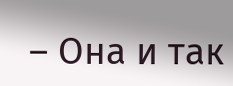– Она и так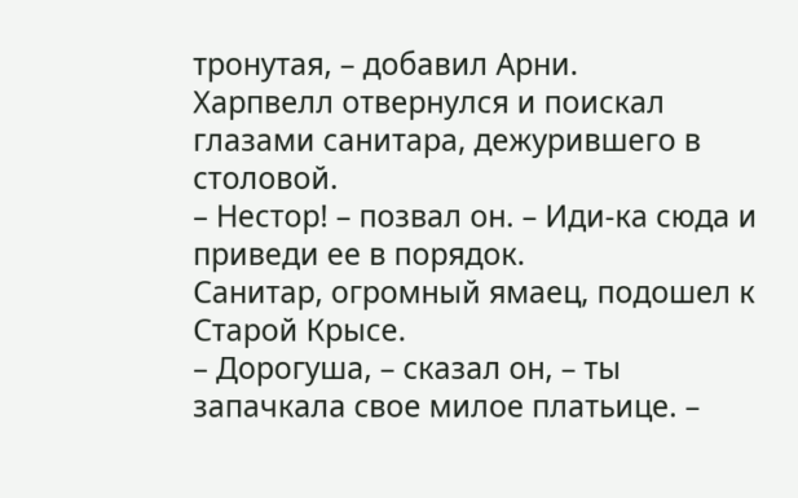тронутая, – добавил Арни.
Харпвелл отвернулся и поискал глазами санитара, дежурившего в столовой.
– Нестор! – позвал он. – Иди-ка сюда и приведи ее в порядок.
Санитар, огромный ямаец, подошел к Старой Крысе.
– Дорогуша, – сказал он, – ты запачкала свое милое платьице. –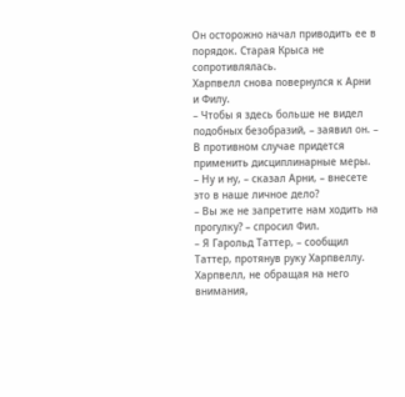Он осторожно начал приводить ее в порядок. Старая Крыса не сопротивлялась.
Харпвелл снова повернулся к Арни и Филу.
– Чтобы я здесь больше не видел подобных безобразий, – заявил он. – В противном случае придется применить дисциплинарные меры.
– Ну и ну, – сказал Арни, – внесете это в наше личное дело?
– Вы же не запретите нам ходить на прогулку? – спросил Фил.
– Я Гарольд Таттер, – сообщил Таттер, протянув руку Харпвеллу. Харпвелл, не обращая на него внимания,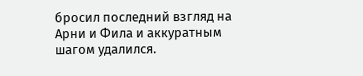бросил последний взгляд на Арни и Фила и аккуратным шагом удалился.